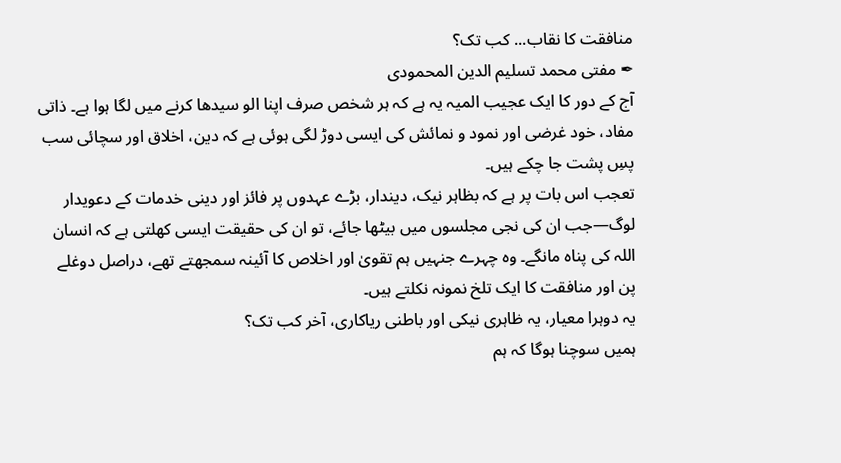منافقت کا نقاب... کب تک؟
✒ مفتی محمد تسلیم الدین المحمودی
آج کے دور کا ایک عجیب المیہ یہ ہے کہ ہر شخص صرف اپنا الو سیدھا کرنے میں لگا ہوا ہے۔ ذاتی مفاد، خود غرضی اور نمود و نمائش کی ایسی دوڑ لگی ہوئی ہے کہ دین، اخلاق اور سچائی سب پسِ پشت جا چکے ہیں۔
تعجب اس بات پر ہے کہ بظاہر نیک، دیندار، بڑے عہدوں پر فائز اور دینی خدمات کے دعویدار لوگ—جب ان کی نجی مجلسوں میں بیٹھا جائے، تو ان کی حقیقت ایسی کھلتی ہے کہ انسان اللہ کی پناہ مانگے۔ وہ چہرے جنہیں ہم تقویٰ اور اخلاص کا آئینہ سمجھتے تھے، دراصل دوغلے پن اور منافقت کا ایک تلخ نمونہ نکلتے ہیں۔
یہ دوہرا معیار، یہ ظاہری نیکی اور باطنی ریاکاری، آخر کب تک؟
ہمیں سوچنا ہوگا کہ ہم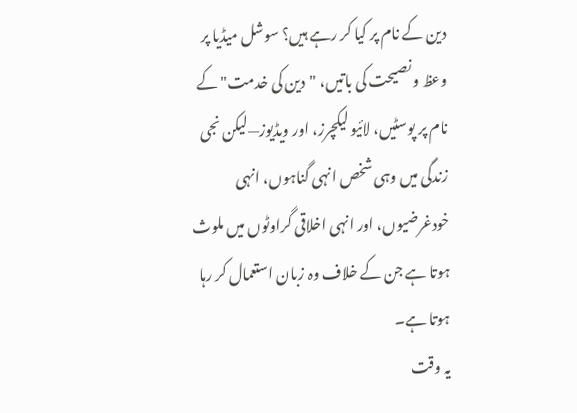دین کے نام پر کیا کر رہے ہیں؟ سوشل میڈیا پر وعظ و نصیحت کی باتیں، "دین کی خدمت" کے نام پر پوسٹیں، لائیو لیکچرز، اور ویڈیوز—لیکن نجی زندگی میں وہی شخص انہی گناہوں، انہی خودغرضیوں، اور انہی اخلاقی گراوٹوں میں ملوث ہوتا ہے جن کے خلاف وہ زبان استعمال کر رہا ہوتا ہے۔
یہ وقت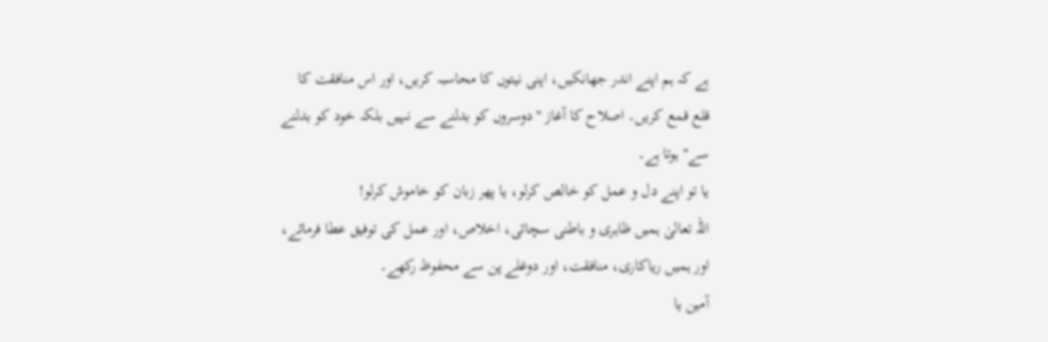ہے کہ ہم اپنے اندر جھانکیں، اپنی نیتوں کا محاسبہ کریں، اور اس منافقت کا قلع قمع کریں۔ اصلاح کا آغاز "دوسروں کو بدلنے سے نہیں بلکہ خود کو بدلنے سے" ہوتا ہے۔
یا تو اپنے دل و عمل کو خالص کرلو، یا پھر زبان کو خاموش کرلو!
اللہ تعالیٰ ہمیں ظاہری و باطنی سچائی، اخلاص، اور عمل کی توفیق عطا فرمائے، اور ہمیں ریاکاری، منافقت، اور دوغلے پن سے محفوظ رکھے۔
آمین یا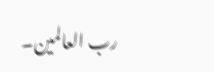رب العالمین۔